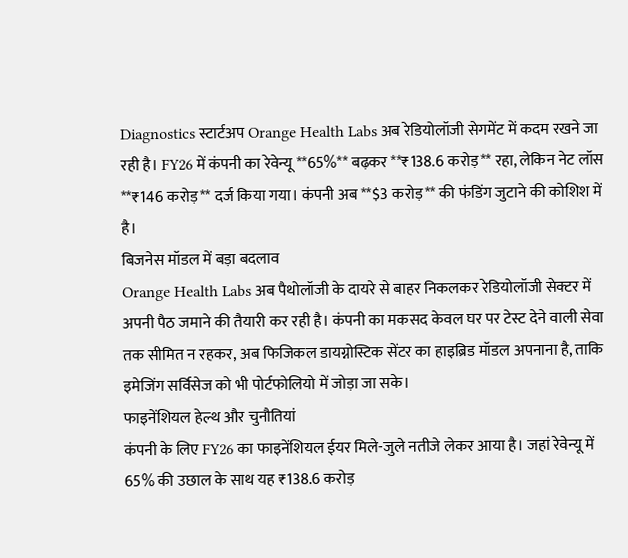Diagnostics स्टार्टअप Orange Health Labs अब रेडियोलॉजी सेगमेंट में कदम रखने जा रही है। FY26 में कंपनी का रेवेन्यू **65%** बढ़कर **₹138.6 करोड़** रहा, लेकिन नेट लॉस **₹146 करोड़** दर्ज किया गया। कंपनी अब **$3 करोड़** की फंडिंग जुटाने की कोशिश में है।
बिजनेस मॉडल में बड़ा बदलाव
Orange Health Labs अब पैथोलॉजी के दायरे से बाहर निकलकर रेडियोलॉजी सेक्टर में अपनी पैठ जमाने की तैयारी कर रही है। कंपनी का मकसद केवल घर पर टेस्ट देने वाली सेवा तक सीमित न रहकर, अब फिजिकल डायग्नोस्टिक सेंटर का हाइब्रिड मॉडल अपनाना है, ताकि इमेजिंग सर्विसेज को भी पोर्टफोलियो में जोड़ा जा सके।
फाइनेंशियल हेल्थ और चुनौतियां
कंपनी के लिए FY26 का फाइनेंशियल ईयर मिले-जुले नतीजे लेकर आया है। जहां रेवेन्यू में 65% की उछाल के साथ यह ₹138.6 करोड़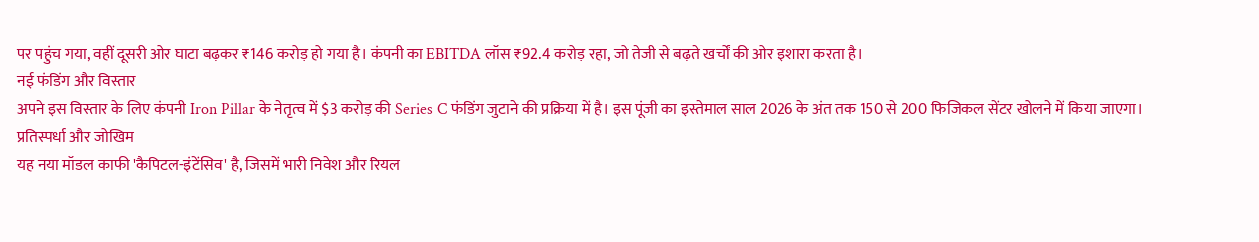पर पहुंच गया, वहीं दूसरी ओर घाटा बढ़कर ₹146 करोड़ हो गया है। कंपनी का EBITDA लॉस ₹92.4 करोड़ रहा, जो तेजी से बढ़ते खर्चों की ओर इशारा करता है।
नई फंडिंग और विस्तार
अपने इस विस्तार के लिए कंपनी Iron Pillar के नेतृत्व में $3 करोड़ की Series C फंडिंग जुटाने की प्रक्रिया में है। इस पूंजी का इस्तेमाल साल 2026 के अंत तक 150 से 200 फिजिकल सेंटर खोलने में किया जाएगा।
प्रतिस्पर्धा और जोखिम
यह नया मॉडल काफी 'कैपिटल-इंटेंसिव' है, जिसमें भारी निवेश और रियल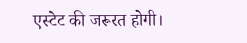एस्टेट की जरूरत होगी।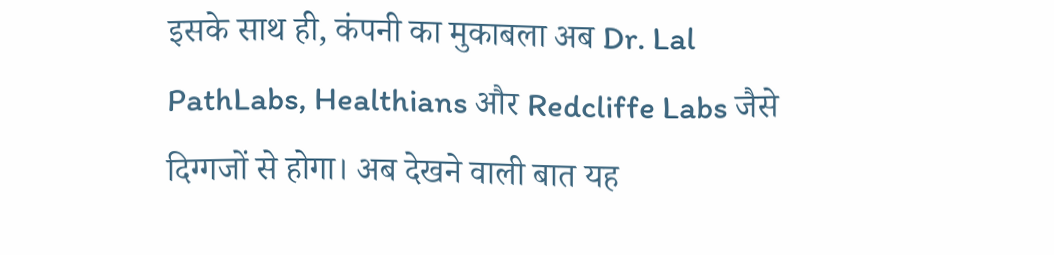इसके साथ ही, कंपनी का मुकाबला अब Dr. Lal PathLabs, Healthians और Redcliffe Labs जैसे दिग्गजों से होगा। अब देखने वाली बात यह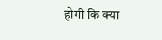होगी कि क्या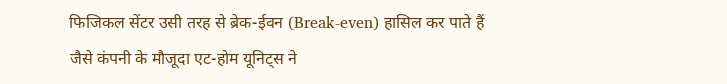फिजिकल सेंटर उसी तरह से ब्रेक-ईवन (Break-even) हासिल कर पाते हैं जैसे कंपनी के मौजूदा एट-होम यूनिट्स ने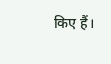किए हैं।